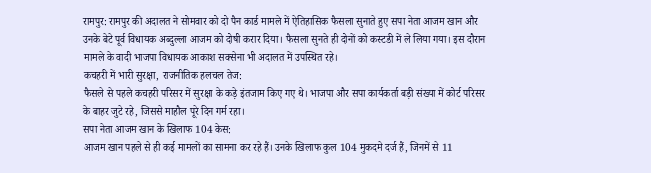रामपुर: रामपुर की अदालत ने सोमवार को दो पैन कार्ड मामले में ऐतिहासिक फैसला सुनाते हुए सपा नेता आजम खान और उनके बेटे पूर्व विधायक अब्दुल्ला आजम को दोषी करार दिया। फैसला सुनते ही दोनों को कस्टडी में ले लिया गया। इस दौरान मामले के वादी भाजपा विधायक आकाश सक्सेना भी अदालत में उपस्थित रहे।
कचहरी में भारी सुरक्षा, राजनीतिक हलचल तेज:
फैसले से पहले कचहरी परिसर में सुरक्षा के कड़े इंतजाम किए गए थे। भाजपा और सपा कार्यकर्ता बड़ी संख्या में कोर्ट परिसर के बाहर जुटे रहे, जिससे माहौल पूरे दिन गर्म रहा।
सपा नेता आजम खान के खिलाफ 104 केस:
आजम खान पहले से ही कई मामलों का सामना कर रहे हैं। उनके खिलाफ कुल 104 मुकदमे दर्ज हैं, जिनमें से 11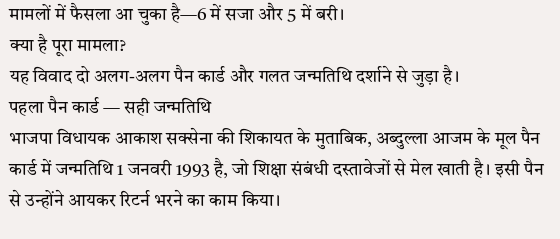मामलों में फैसला आ चुका है—6 में सजा और 5 में बरी।
क्या है पूरा मामला?
यह विवाद दो अलग-अलग पैन कार्ड और गलत जन्मतिथि दर्शाने से जुड़ा है।
पहला पैन कार्ड — सही जन्मतिथि
भाजपा विधायक आकाश सक्सेना की शिकायत के मुताबिक, अब्दुल्ला आजम के मूल पैन कार्ड में जन्मतिथि 1 जनवरी 1993 है, जो शिक्षा संबंधी दस्तावेजों से मेल खाती है। इसी पैन से उन्होंने आयकर रिटर्न भरने का काम किया।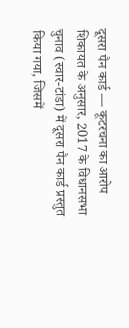दूसरा पैन कार्ड — कूटरचना का आरोप
शिकायत के अनुसार, 2017 के विधानसभा चुनाव (स्वार-टांडा) में दूसरा पैन कार्ड प्रस्तुत किया गया, जिसमें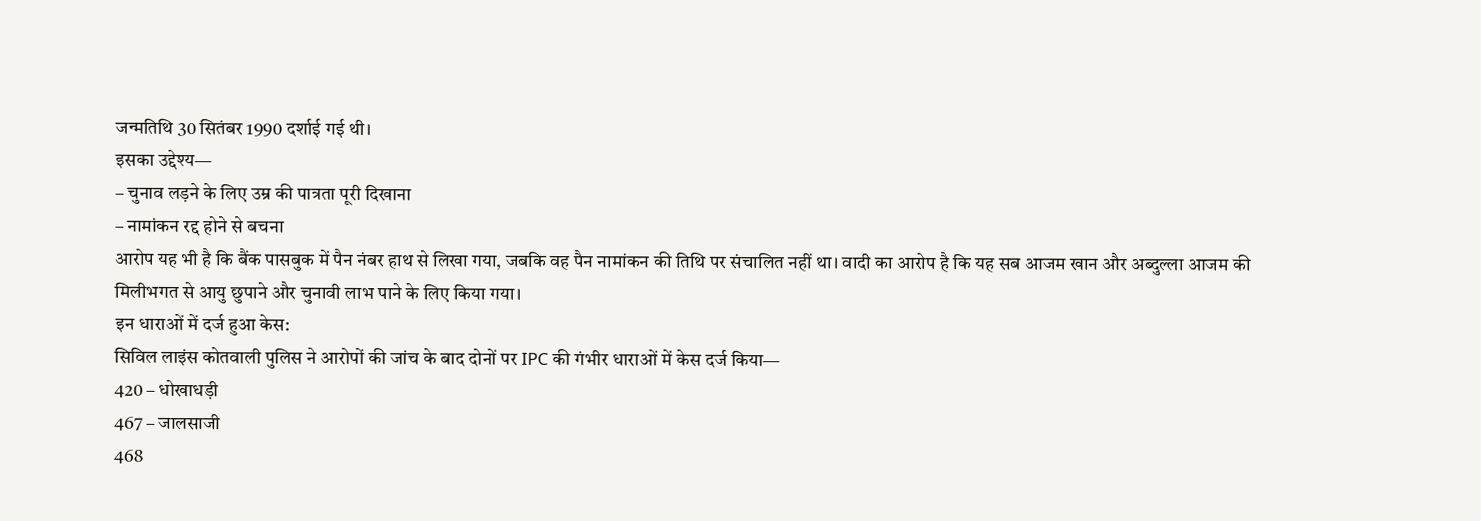जन्मतिथि 30 सितंबर 1990 दर्शाई गई थी।
इसका उद्देश्य—
– चुनाव लड़ने के लिए उम्र की पात्रता पूरी दिखाना
– नामांकन रद्द होने से बचना
आरोप यह भी है कि बैंक पासबुक में पैन नंबर हाथ से लिखा गया, जबकि वह पैन नामांकन की तिथि पर संचालित नहीं था। वादी का आरोप है कि यह सब आजम खान और अब्दुल्ला आजम की मिलीभगत से आयु छुपाने और चुनावी लाभ पाने के लिए किया गया।
इन धाराओं में दर्ज हुआ केस:
सिविल लाइंस कोतवाली पुलिस ने आरोपों की जांच के बाद दोनों पर IPC की गंभीर धाराओं में केस दर्ज किया—
420 – धोखाधड़ी
467 – जालसाजी
468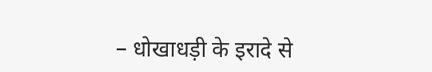– धोखाधड़ी के इरादे से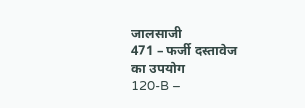जालसाजी
471 – फर्जी दस्तावेज का उपयोग
120-B –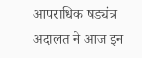आपराधिक षड्यंत्र
अदालत ने आज इन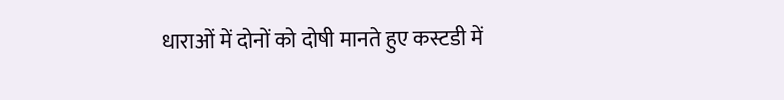धाराओं में दोनों को दोषी मानते हुए कस्टडी में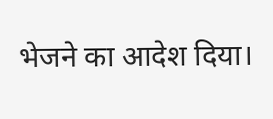भेजने का आदेश दिया।